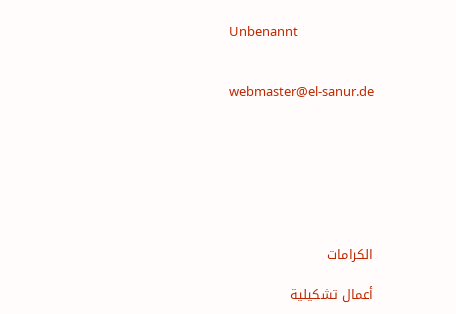Unbenannt


webmaster@el-sanur.de







الكرامات

أعمال تشكيلية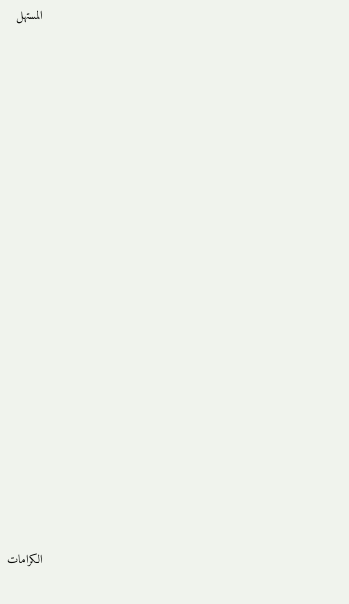المستهل































الكرامات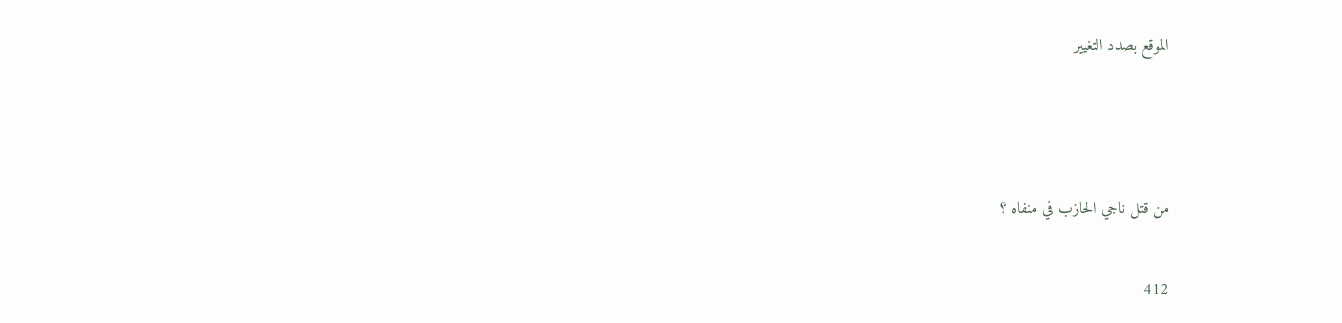الموقع بصدد التغيير





من قتل ناجي الحازب في منفاه ؟


412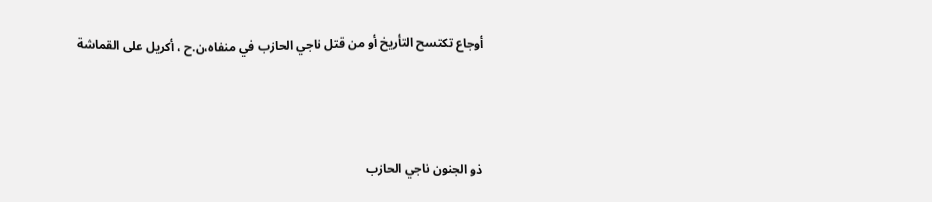أوجاع تكتسح التأريخ أو من قتل ناجي الحازب في منفاه،ن.ح ، أكريل على القماشة





ذو الجنون ناجي الحازب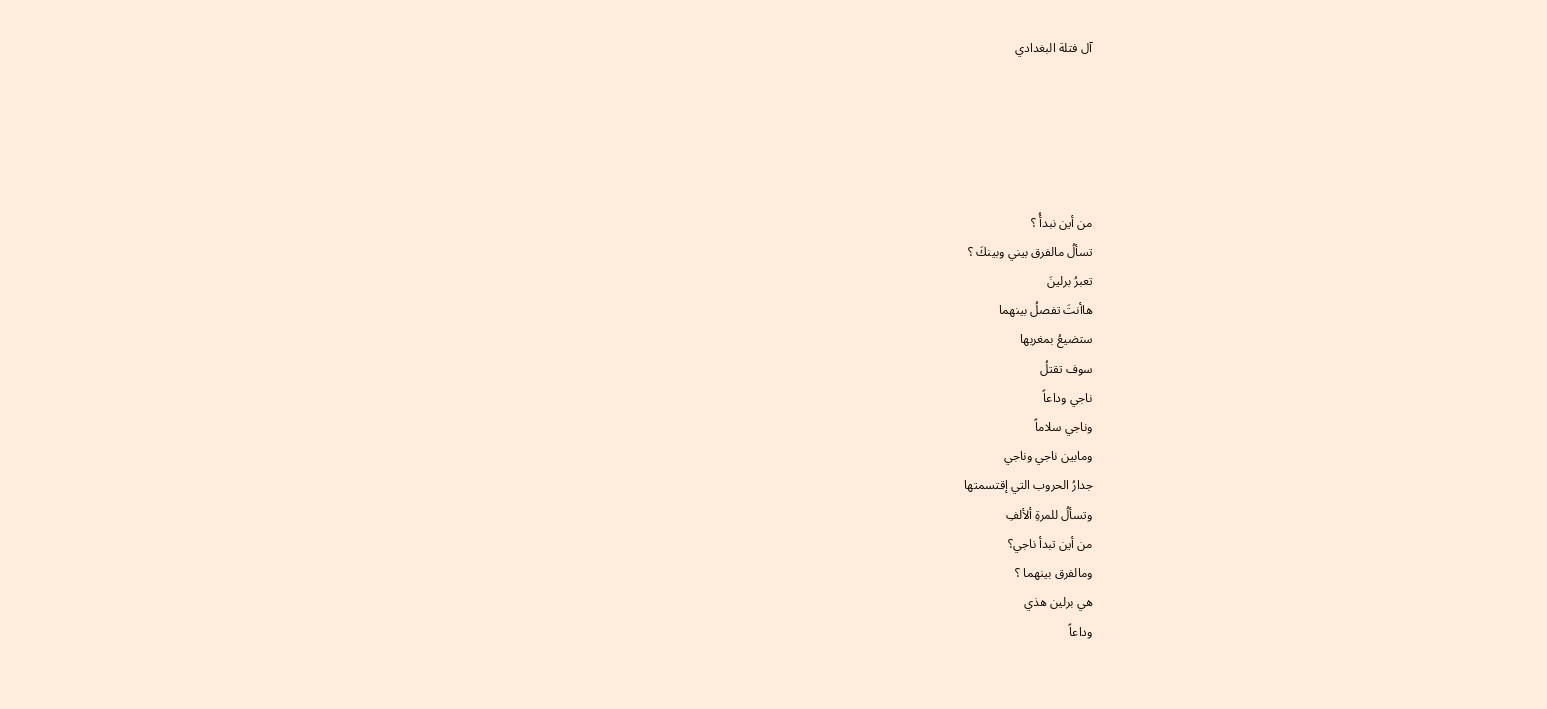آل فتلة البغدادي





من أين نبدأُ ؟
تسألُ مالفرق بيني وبينكَ ؟
تعبرُ برلينَ
هاأنتَ تفصلُ بينهما
ستضيعُ بمغربها
سوف تقتلُ
ناجي وداعاً
وناجي سلاماً
ومابين ناجي وناجي
جدارُ الحروب التي إقتسمتها
وتسألُ للمرةِ ألألفِ
من أين تبدأ ناجي؟
ومالفرق بينهما ؟
هي برلين هذي
وداعاً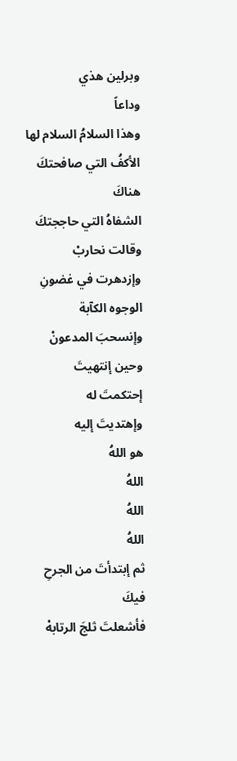وبرلين هذي
وداعاً
وهذا السلامُ السلام لها
الأكفُ التي صافحتكَ هناكَ
الشفاهُ التي حاججتكَ
وقالت نحاربْ
وإزدهرت في غضونِ الوجوه الكآبة
وإنسحبَ المدعونْ
وحين إنتهيتَ
إحتكمتَ له
وإهتديتَ إليه
هو اللهُ
اللهُ
اللهُ
اللهُ
ثم إبتدأتَ من الجرحِ فيكَ
فأشعلتَ ثلجَ الرتابهْ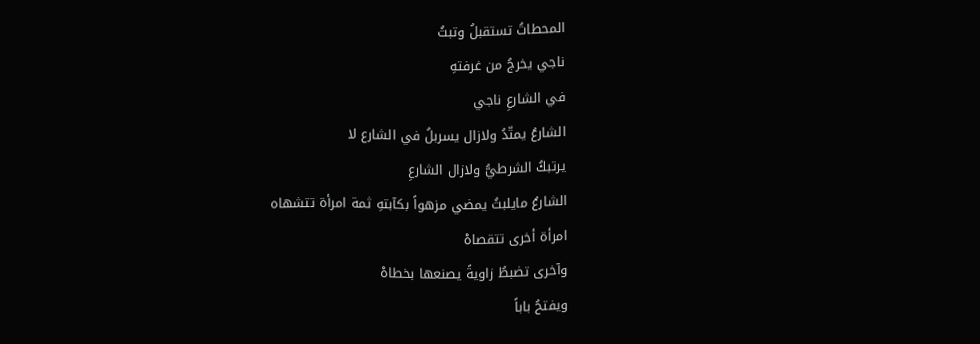المحطاتُ تستقبلُ وتبثُ
ناجي يخرجُ من غرفتهِ
في الشارعِ ناجي
الشارعُ يمتّدُ ولازال يسربلُ في الشارع لا
يرتبكُ الشرطيُّ ولازال الشارعِ
الشارعُ مايلبثُ يمضي مزهواً بكآبتهِ ثمة امرأة تتشهاه
امرأة أخرى تتقصاهْ
وآخرى تضبطُ زاويةً يصنعها بخطاهْ
ويفتحُ باباً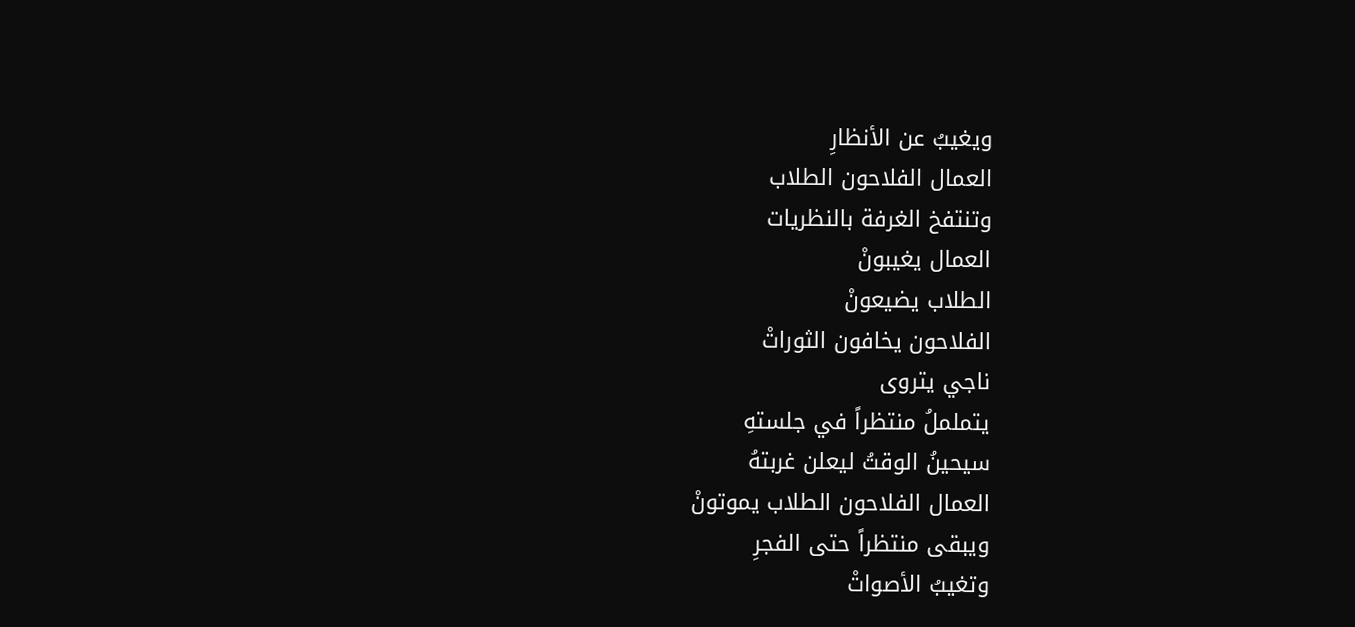ويغيبُ عن الأنظارِ
العمال الفلاحون الطلاب
وتنتفخ الغرفة بالنظريات
العمال يغيبونْ
الطلاب يضيعونْ
الفلاحون يخافون الثوراتْ
ناجي يتروى
يتململُ منتظراً في جلستهِ
سيحينُ الوقتُ ليعلن غربتهُ
العمال الفلاحون الطلاب يموتونْ
ويبقى منتظراً حتى الفجرِ
وتغيبُ الأصواتْ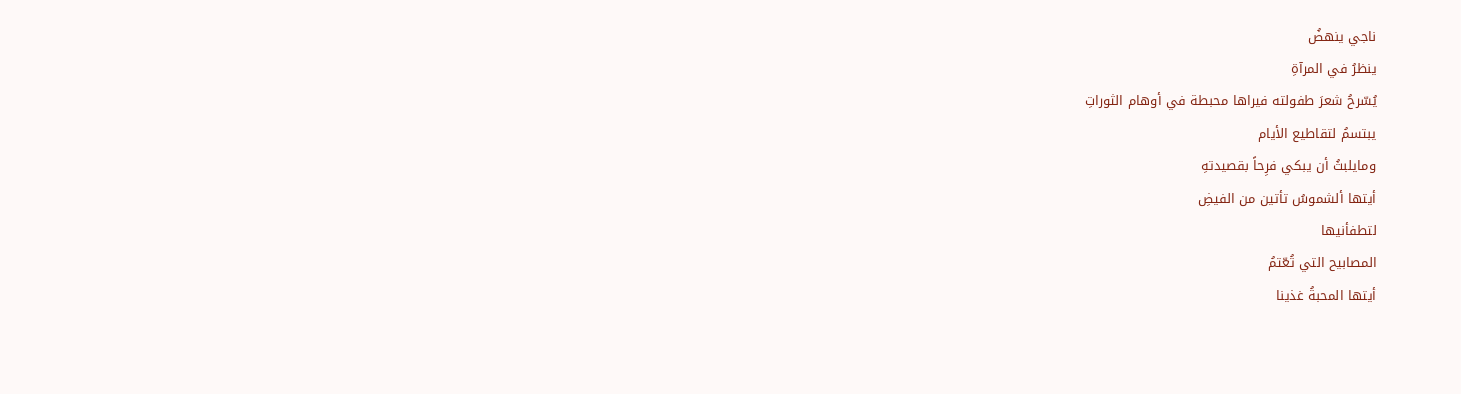ناجي ينهضُ
ينظرُ في المرآةِ
يُسّرحُ شعرَ طفولته فيراها محبطة في أوهام الثوراتِ
يبتسمُ لتقاطيع الأيام
ومايلبثُ أن يبكي فرِحاً بقصيدتهِ
أيتها ألشموسُ تأتين من الفيضِ
لتطفأنيها
المصابيح التي تُعّتمُ
أيتها المحبةُ غذينا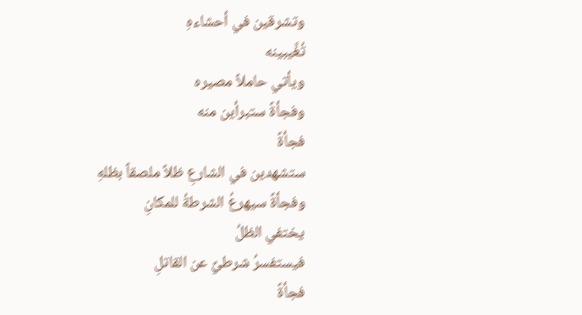وتشرقين في أحشاءهِ
تُغَّيبينه
ويأتي حاملاً مصيره
وفجأةً ستبرأين منه
فجأةً
ستشهدين في الشارعِ ظلاً ملصقاً بظلهِ
وفجأةً سيهرعُ الشرطةُ للمكانِ
يختفي الظلُ
فيستفسرُ شرطيٌ عن القاتلِ
فجأةً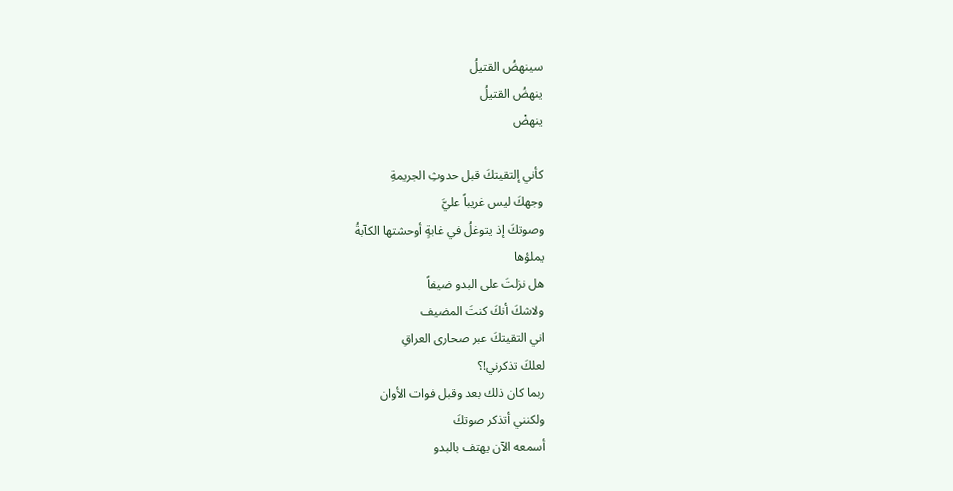سينهضُ القتيلُ
ينهضُ القتيلُ
ينهضْ

كأني إلتقيتكَ قبل حدوثِ الجريمةِ
وجهكَ ليس غريباً عليَّ
وصوتكَ إذ يتوغلُ في غابةٍ أوحشتها الكآبةُ
يملؤها
هل نزلتَ على البدو ضيفاً
ولاشكَ أنكَ كنتَ المضيف
اني التقيتكَ عبر صحارى العراقِ
لعلكَ تذكرني!؟
ربما كان ذلك بعد وقبل فوات الأوان
ولكنني أتذكر صوتكَ
أسمعه الآن يهتف بالبدو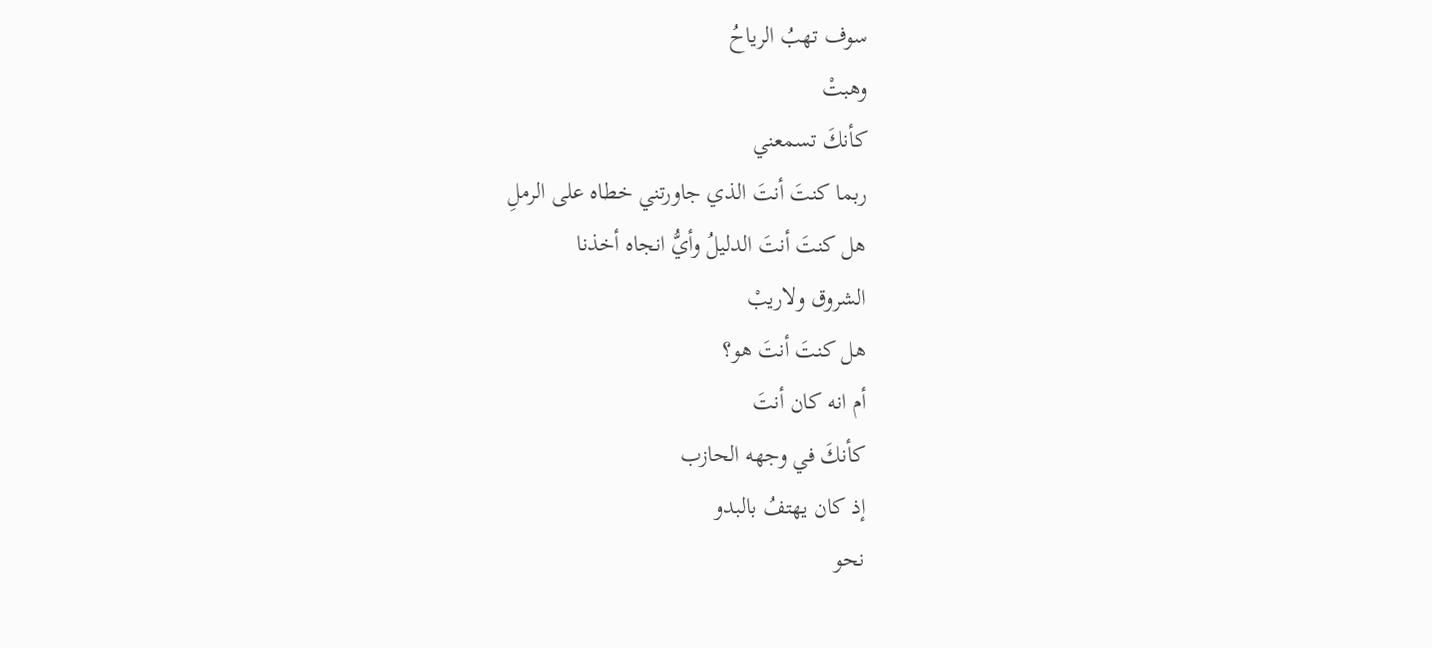سوف تهبُ الرياحُ
وهبتْ
كأنكَ تسمعني
ربما كنتَ أنتَ الذي جاورتني خطاه على الرملِ
هل كنتَ أنتَ الدليلُ وأيُّ انجاه أخذنا
الشروق ولاريبْ
هل كنتَ أنتَ هو؟
أم انه كان أنتَ
كأنكَ في وجهه الحازب
إذ كان يهتفُ بالبدو
نحو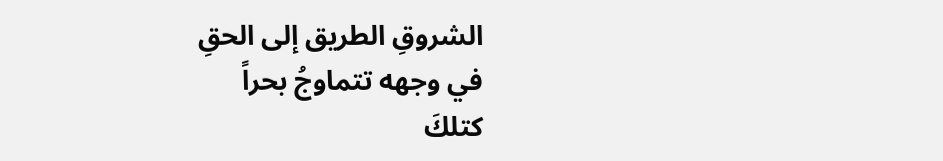الشروقِ الطريق إلى الحقِ
في وجهه تتماوجُ بحراً
كتلكَ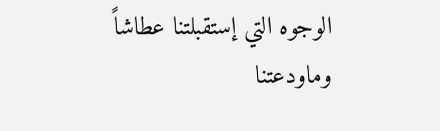الوجوه التي إستقبلتنا عطاشاً
وماودعتنا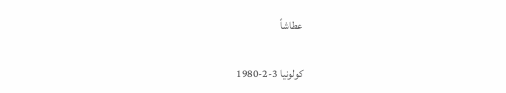عطاشاً

كولونيا 3-2-1980